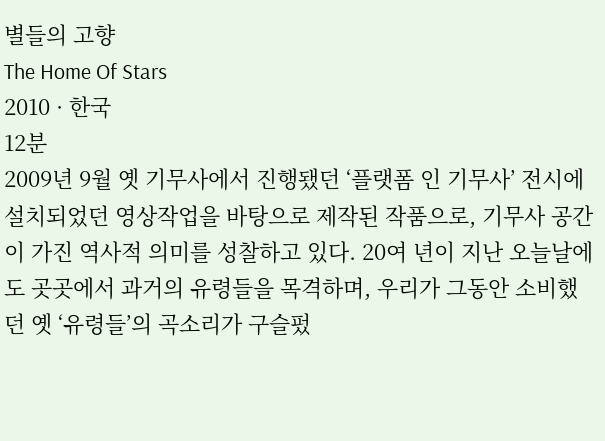별들의 고향
The Home Of Stars
2010 · 한국
12분
2009년 9월 옛 기무사에서 진행됐던 ‘플랫폼 인 기무사’ 전시에 설치되었던 영상작업을 바탕으로 제작된 작품으로, 기무사 공간이 가진 역사적 의미를 성찰하고 있다. 20여 년이 지난 오늘날에도 곳곳에서 과거의 유령들을 목격하며, 우리가 그동안 소비했던 옛 ‘유령들’의 곡소리가 구슬펐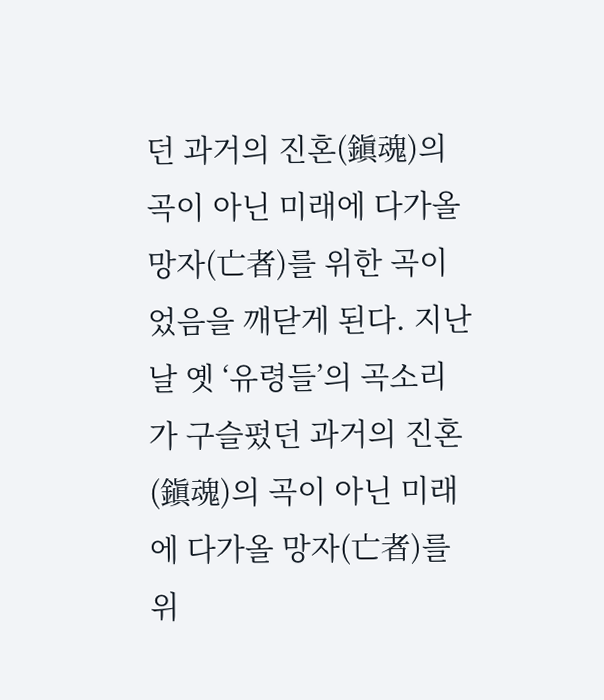던 과거의 진혼(鎭魂)의 곡이 아닌 미래에 다가올 망자(亡者)를 위한 곡이었음을 깨닫게 된다. 지난 날 옛 ‘유령들’의 곡소리가 구슬펐던 과거의 진혼(鎭魂)의 곡이 아닌 미래에 다가올 망자(亡者)를 위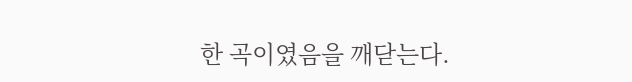한 곡이였음을 깨닫는다.